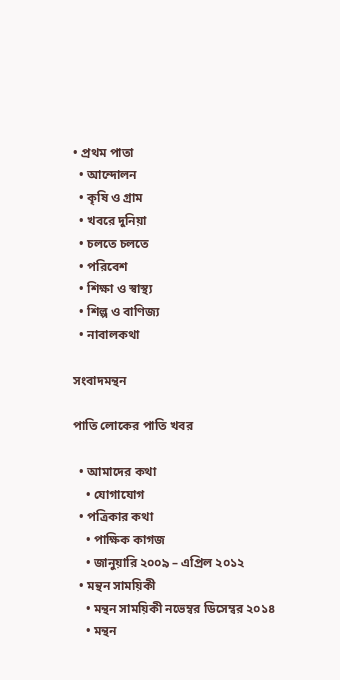• প্রথম পাতা
  • আন্দোলন
  • কৃষি ও গ্রাম
  • খবরে দুনিয়া
  • চলতে চলতে
  • পরিবেশ
  • শিক্ষা ও স্বাস্থ্য
  • শিল্প ও বাণিজ্য
  • নাবালকথা

সংবাদমন্থন

পাতি লোকের পাতি খবর

  • আমাদের কথা
    • যোগাযোগ
  • পত্রিকার কথা
    • পাক্ষিক কাগজ
    • জানুয়ারি ২০০৯ – এপ্রিল ২০১২
  • মন্থন সাময়িকী
    • মন্থন সাময়িকী নভেম্বর ডিসেম্বর ২০১৪
    • মন্থন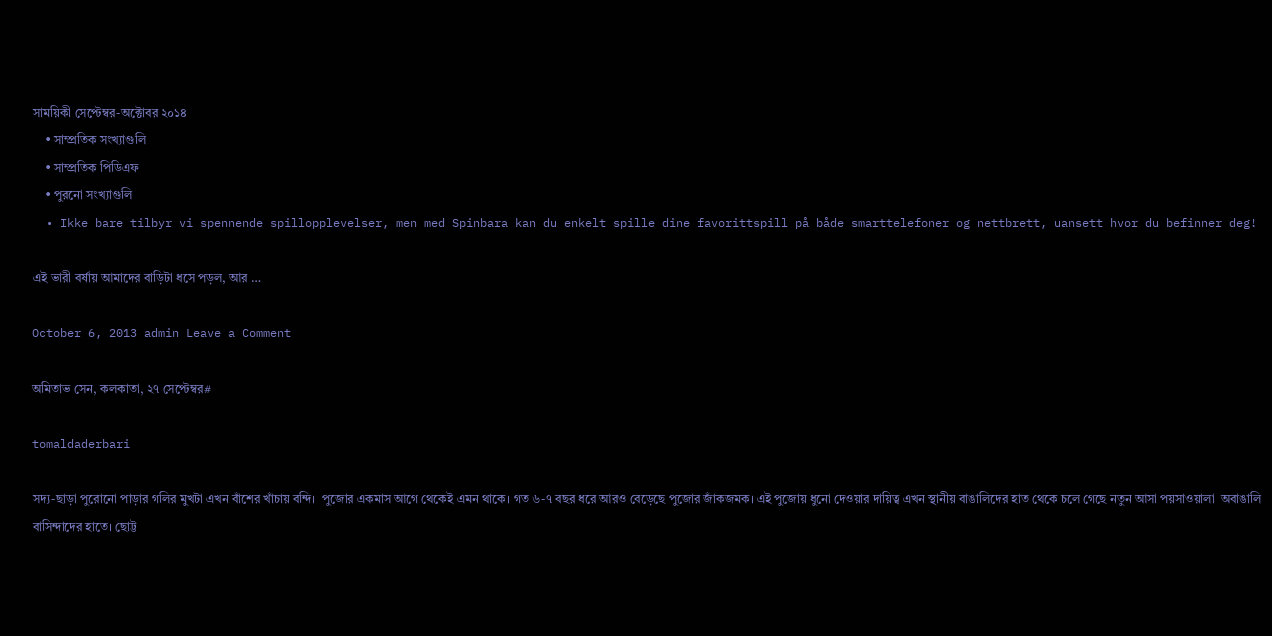সাময়িকী সেপ্টেম্বর-অক্টোবর ২০১৪
    • সাম্প্রতিক সংখ্যাগুলি
    • সাম্প্রতিক পিডিএফ
    • পুরনো সংখ্যাগুলি
  • Ikke bare tilbyr vi spennende spillopplevelser, men med Spinbara kan du enkelt spille dine favorittspill på både smarttelefoner og nettbrett, uansett hvor du befinner deg!

এই ভারী বর্ষায় আমাদের বাড়িটা ধসে পড়ল, আর …

October 6, 2013 admin Leave a Comment

অমিতাভ সেন, কলকাতা, ২৭ সেপ্টেম্বর#

tomaldaderbari

সদ্য-ছাড়া পুরোনো পাড়ার গলির মুখটা এখন বাঁশের খাঁচায় বন্দি।  পুজোর একমাস আগে থেকেই এমন থাকে। গত ৬-৭ বছর ধরে আরও বেড়েছে পুজোর জাঁকজমক। এই পুজোয় ধুনো দেওয়ার দায়িত্ব এখন স্থানীয় বাঙালিদের হাত থেকে চলে গেছে নতুন আসা পয়সাওয়ালা  অবাঙালি বাসিন্দাদের হাতে। ছোট্ট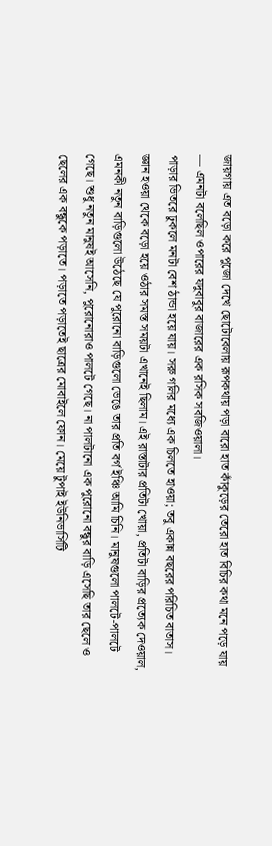জায়গায় এত বড়ো করে পুজো দেখে ছোটোবেলায় রূপকথায় পড়া বারো হাত কাঁকুড়ের তেরো হাত বিচির কথা মনে পড়ে যায় — এমনটা বলেছিল ওপারের যদুবাবুর বাজারের এক রসিক সবজিওয়ালা।
পাড়ার ভিতরে ঢুকলে মনটা বেশ ঠান্ডা হয়ে যায়। সরু গলির মধ্যে এক চিলতে হাওয়া; তবু একান্ন বছরের পরিচিত বাতাস। জ্ঞান হওয়া থেকে বড়ো হয়ে ওঠার সমস্ত সময়টা এখানেই ছিলাম। এই রাস্তাটার প্রতিটা খোয়া, প্রতিটা বাড়ির প্রত্যেক দেওয়াল, এমনকী নতুন বাড়িগুলো উঠেছে যে পুরোনো বাড়িগুলো ভেঙে তার প্রতি বর্গ ইঞ্চি আমি চিনি। মানুষগুলো পালটে-পালটে গেছে। শুধু নতুন মানুষই আসেনি, পুরোনোরাও পালটে গেছে। না পালটানো এক পুরোনো বন্ধুর বাড়ি এসেছি তার ছেলে ও ছেলের এক বন্ধুকে পড়াতে। পড়াতে পড়াতেই ছাত্রের মোবাইলে ফোন। মেয়ে টুপাই ইউনিভার্সিটি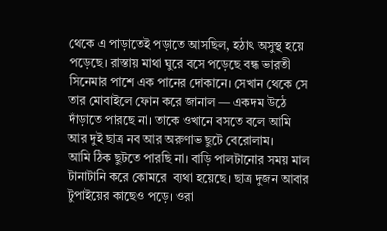থেকে এ পাড়াতেই পড়াতে আসছিল, হঠাৎ অসুস্থ হয়ে পড়েছে। রাস্তায় মাথা ঘুরে বসে পড়েছে বন্ধ ভারতী সিনেমার পাশে এক পানের দোকানে। সেখান থেকে সে তার মোবাইলে ফোন করে জানাল — একদম উঠে দাঁড়াতে পারছে না। তাকে ওখানে বসতে বলে আমি আর দুই ছাত্র নব আর অরুণাভ ছুটে বেরোলাম।
আমি ঠিক ছুটতে পারছি না। বাড়ি পালটানোর সময় মাল টানাটানি করে কোমরে  ব্যথা হয়েছে। ছাত্র দুজন আবার টুপাইয়ের কাছেও পড়ে। ওরা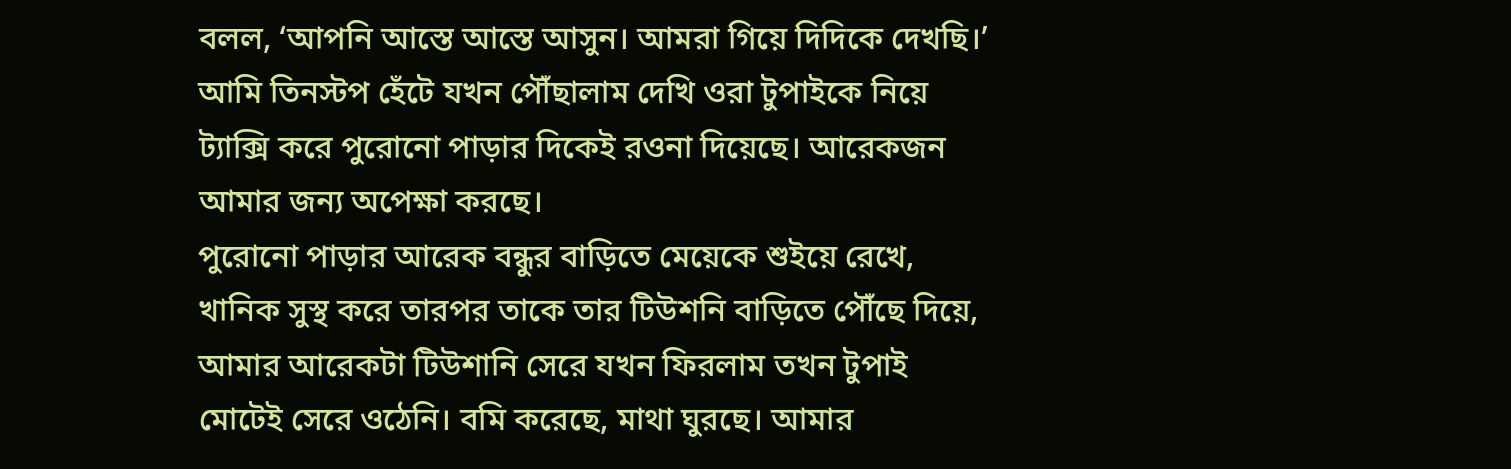বলল, ‘আপনি আস্তে আস্তে আসুন। আমরা গিয়ে দিদিকে দেখছি।’ আমি তিনস্টপ হেঁটে যখন পৌঁছালাম দেখি ওরা টুপাইকে নিয়ে ট্যাক্সি করে পুরোনো পাড়ার দিকেই রওনা দিয়েছে। আরেকজন আমার জন্য অপেক্ষা করছে।
পুরোনো পাড়ার আরেক বন্ধুর বাড়িতে মেয়েকে শুইয়ে রেখে, খানিক সুস্থ করে তারপর তাকে তার টিউশনি বাড়িতে পৌঁছে দিয়ে, আমার আরেকটা টিউশানি সেরে যখন ফিরলাম তখন টুপাই মোটেই সেরে ওঠেনি। বমি করেছে, মাথা ঘুরছে। আমার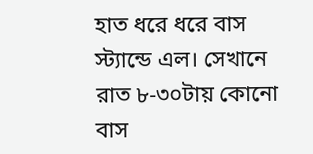হাত ধরে ধরে বাস স্ট্যান্ডে এল। সেখানে রাত ৮-৩০টায় কোনো বাস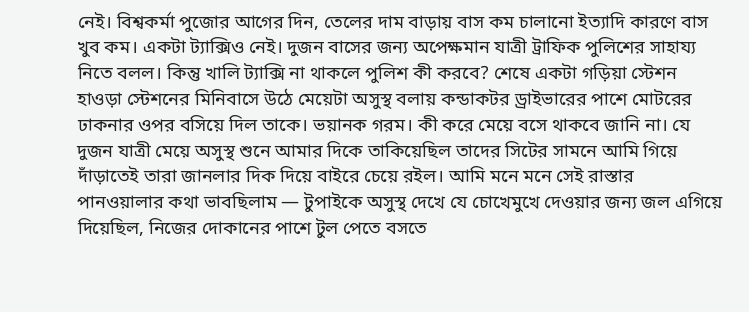নেই। বিশ্বকর্মা পুজোর আগের দিন, তেলের দাম বাড়ায় বাস কম চালানো ইত্যাদি কারণে বাস খুব কম। একটা ট্যাক্সিও নেই। দুজন বাসের জন্য অপেক্ষমান যাত্রী ট্রাফিক পুলিশের সাহায্য নিতে বলল। কিন্তু খালি ট্যাক্সি না থাকলে পুলিশ কী করবে? শেষে একটা গড়িয়া স্টেশন হাওড়া স্টেশনের মিনিবাসে উঠে মেয়েটা অসুস্থ বলায় কন্ডাকটর ড্রাইভারের পাশে মোটরের ঢাকনার ওপর বসিয়ে দিল তাকে। ভয়ানক গরম। কী করে মেয়ে বসে থাকবে জানি না। যে দুজন যাত্রী মেয়ে অসুস্থ শুনে আমার দিকে তাকিয়েছিল তাদের সিটের সামনে আমি গিয়ে দাঁড়াতেই তারা জানলার দিক দিয়ে বাইরে চেয়ে রইল। আমি মনে মনে সেই রাস্তার পানওয়ালার কথা ভাবছিলাম — টুপাইকে অসুস্থ দেখে যে চোখেমুখে দেওয়ার জন্য জল এগিয়ে দিয়েছিল, নিজের দোকানের পাশে টুল পেতে বসতে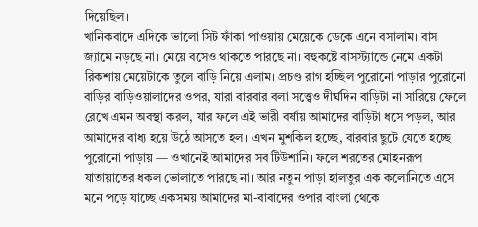দিয়েছিল।
খানিকবাদে এদিকে ভালো সিট ফাঁকা পাওয়ায় মেয়েকে ডেকে এনে বসালাম। বাস জ্যামে নড়ছে না। মেয়ে বসেও থাকতে পারছে না। বহুকষ্টে বাসস্ট্যান্ডে নেমে একটা রিকশায় মেয়েটাকে তুলে বাড়ি নিয়ে এলাম। প্রচণ্ড রাগ হচ্ছিল পুরোনো পাড়ার পুরোনো বাড়ির বাড়িওয়ালাদের ওপর, যারা বারবার বলা সত্ত্বেও দীর্ঘদিন বাড়িটা না সারিয়ে ফেলে রেখে এমন অবস্থা করল, যার ফলে এই ভারী বর্ষায় আমাদের বাড়িটা ধসে পড়ল, আর আমাদের বাধ্য হয়ে উঠে আসতে হল। এখন মুশকিল হচ্ছে, বারবার ছুটে যেতে হচ্ছে পুরোনো পাড়ায় — ওখানেই আমাদের সব টিউশানি। ফলে শরতের মোহনরূপ যাতায়াতের ধকল ভোলাতে পারছে না। আর নতুন পাড়া হালতুর এক কলোনিতে এসে মনে পড়ে যাচ্ছে একসময় আমাদের মা-বাবাদের ওপার বাংলা থেকে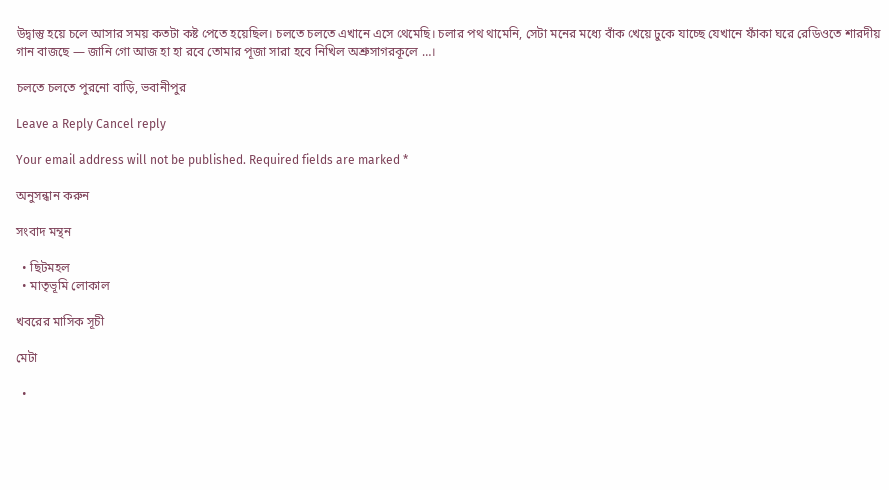উদ্বাস্তু হয়ে চলে আসার সময় কতটা কষ্ট পেতে হয়েছিল। চলতে চলতে এখানে এসে থেমেছি। চলার পথ থামেনি, সেটা মনের মধ্যে বাঁক খেয়ে ঢুকে যাচ্ছে যেখানে ফাঁকা ঘরে রেডিওতে শারদীয় গান বাজছে — জানি গো আজ হা হা রবে তোমার পূজা সারা হবে নিখিল অশ্রুসাগরকূলে …।

চলতে চলতে পুরনো বাড়ি, ভবানীপুর

Leave a Reply Cancel reply

Your email address will not be published. Required fields are marked *

অনুসন্ধান করুন

সংবাদ মন্থন

  • ছিটমহল
  • মাতৃভূমি লোকাল

খবরের মাসিক সূচী

মেটা

  •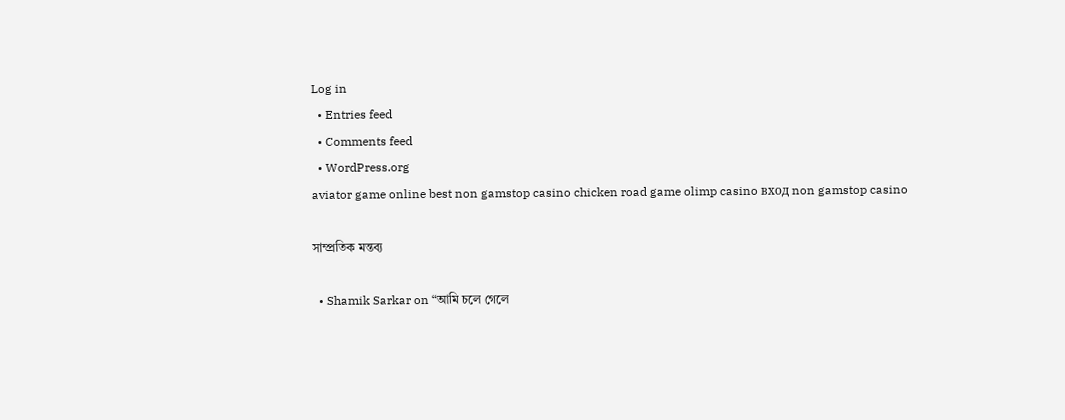Log in
  • Entries feed
  • Comments feed
  • WordPress.org
aviator game online best non gamstop casino chicken road game olimp casino вход non gamstop casino

সাম্প্রতিক মন্তব্য

  • Shamik Sarkar on “আমি চলে গেলে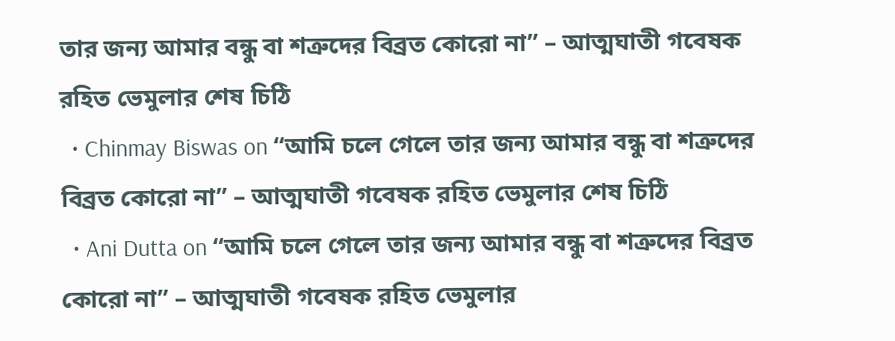তার জন্য আমার বন্ধু বা শত্রুদের বিব্রত কোরো না” – আত্মঘাতী গবেষক রহিত ভেমুলার শেষ চিঠি
  • Chinmay Biswas on “আমি চলে গেলে তার জন্য আমার বন্ধু বা শত্রুদের বিব্রত কোরো না” – আত্মঘাতী গবেষক রহিত ভেমুলার শেষ চিঠি
  • Ani Dutta on “আমি চলে গেলে তার জন্য আমার বন্ধু বা শত্রুদের বিব্রত কোরো না” – আত্মঘাতী গবেষক রহিত ভেমুলার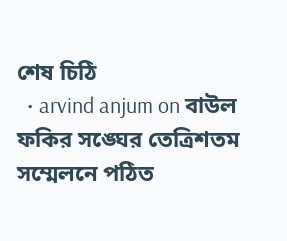শেষ চিঠি
  • arvind anjum on বাউল ফকির সঙ্ঘের তেত্রিশতম সম্মেলনে পঠিত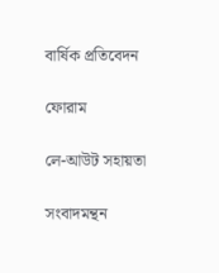বার্ষিক প্রতিবেদন

ফোরাম

লে-আউট সহায়তা

সংবাদমন্থন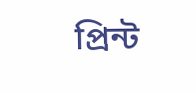প্রিন্ট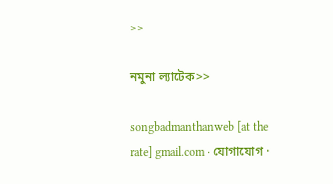>>

নমুনা ল্যাটেক>>

songbadmanthanweb [at the rate] gmail.com · যোগাযোগ ·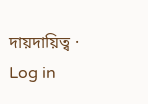দায়দায়িত্ব · Log in